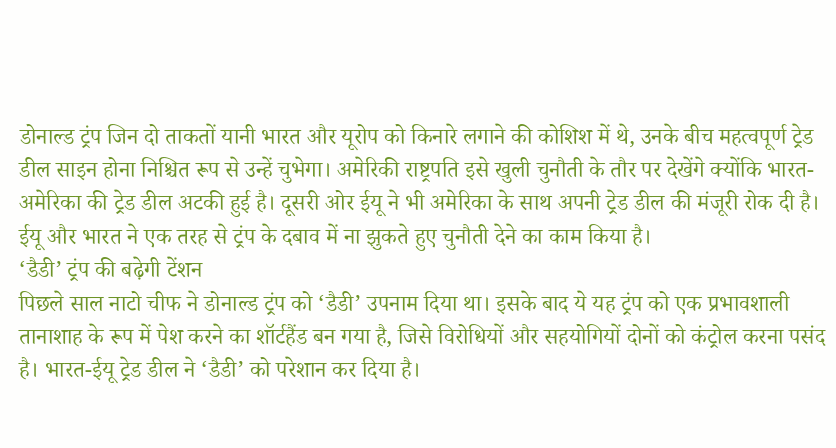डोनाल्ड ट्रंप जिन दो ताकतों यानी भारत और यूरोप को किनारे लगाने की कोशिश में थे, उनके बीच महत्वपूर्ण ट्रेड डील साइन होना निश्चित रूप से उन्हें चुभेगा। अमेरिकी राष्ट्रपति इसे खुली चुनौती के तौर पर देखेंगे क्योंकि भारत-अमेरिका की ट्रेड डील अटकी हुई है। दूसरी ओर ईयू ने भी अमेरिका के साथ अपनी ट्रेड डील की मंजूरी रोक दी है। ईयू और भारत ने एक तरह से ट्रंप के दबाव में ना झुकते हुए चुनौती देने का काम किया है।
‘डैडी’ ट्रंप की बढ़ेगी टेंशन
पिछले साल नाटो चीफ ने डोनाल्ड ट्रंप को ‘डैडी’ उपनाम दिया था। इसके बाद ये यह ट्रंप को एक प्रभावशाली तानाशाह के रूप में पेश करने का शॉर्टहैंड बन गया है, जिसे विरोधियों और सहयोगियों दोनों को कंट्रोल करना पसंद है। भारत-ईयू ट्रेड डील ने ‘डैडी’ को परेशान कर दिया है।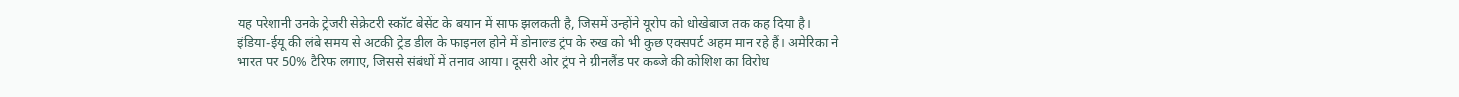यह परेशानी उनके ट्रेजरी सेक्रेटरी स्कॉट बेसेंट के बयान में साफ झलकती है, जिसमें उन्होंने यूरोप को धोखेबाज तक कह दिया है।
इंडिया-ईयू की लंबे समय से अटकी ट्रेड डील के फाइनल होने में डोनाल्ड ट्रंप के रुख को भी कुछ एक्सपर्ट अहम मान रहे हैं। अमेरिका ने भारत पर 50% टैरिफ लगाए, जिससे संबंधों में तनाव आया। दूसरी ओर ट्रंप ने ग्रीनलैंड पर कब्जे की कोशिश का विरोध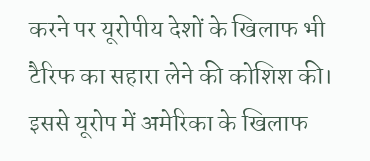करने पर यूरोपीय देशों के खिलाफ भी टैरिफ का सहारा लेने की कोशिश की। इससे यूरोप में अमेरिका के खिलाफ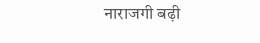नाराजगी बढ़ी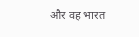और वह भारत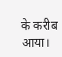के करीब आया।